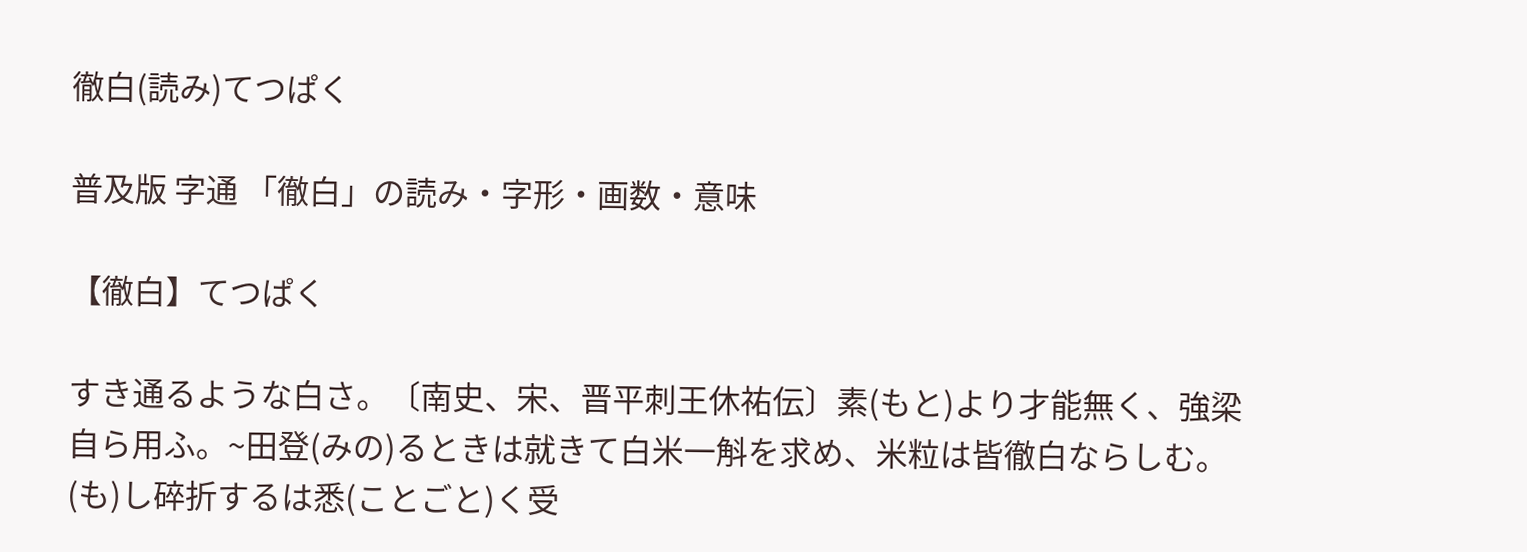徹白(読み)てつぱく

普及版 字通 「徹白」の読み・字形・画数・意味

【徹白】てつぱく

すき通るような白さ。〔南史、宋、晋平刺王休祐伝〕素(もと)より才能無く、強梁自ら用ふ。~田登(みの)るときは就きて白米一斛を求め、米粒は皆徹白ならしむ。(も)し碎折するは悉(ことごと)く受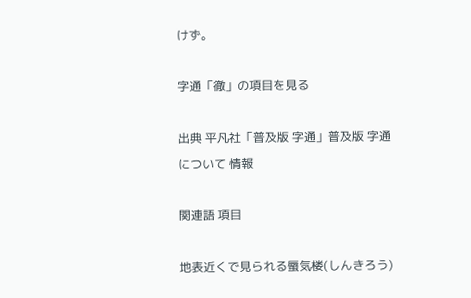けず。

字通「徹」の項目を見る

出典 平凡社「普及版 字通」普及版 字通について 情報

関連語 項目

地表近くで見られる蜃気楼(しんきろう)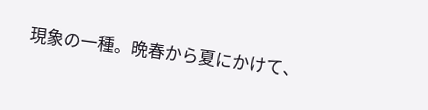現象の一種。晩春から夏にかけて、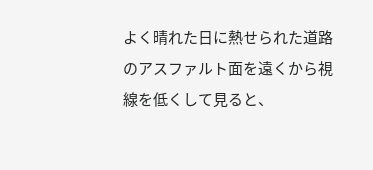よく晴れた日に熱せられた道路のアスファルト面を遠くから視線を低くして見ると、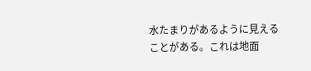水たまりがあるように見えることがある。これは地面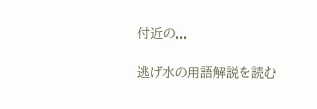付近の...

逃げ水の用語解説を読む